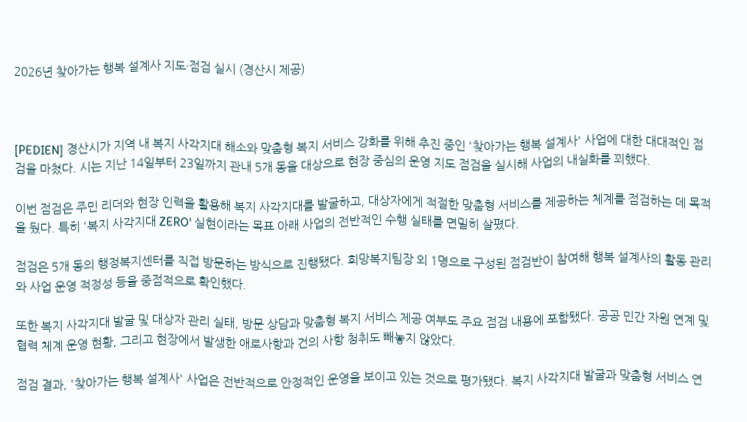2026년 찾아가는 행복 설계사 지도·점검 실시 (경산시 제공)



[PEDIEN] 경산시가 지역 내 복지 사각지대 해소와 맞춤형 복지 서비스 강화를 위해 추진 중인 '찾아가는 행복 설계사' 사업에 대한 대대적인 점검을 마쳤다. 시는 지난 14일부터 23일까지 관내 5개 동을 대상으로 현장 중심의 운영 지도 점검을 실시해 사업의 내실화를 꾀했다.

이번 점검은 주민 리더와 현장 인력을 활용해 복지 사각지대를 발굴하고, 대상자에게 적절한 맞춤형 서비스를 제공하는 체계를 점검하는 데 목적을 뒀다. 특히 '복지 사각지대 ZERO' 실현이라는 목표 아래 사업의 전반적인 수행 실태를 면밀히 살폈다.

점검은 5개 동의 행정복지센터를 직접 방문하는 방식으로 진행됐다. 희망복지팀장 외 1명으로 구성된 점검반이 참여해 행복 설계사의 활동 관리와 사업 운영 적정성 등을 중점적으로 확인했다.

또한 복지 사각지대 발굴 및 대상자 관리 실태, 방문 상담과 맞춤형 복지 서비스 제공 여부도 주요 점검 내용에 포함됐다. 공공 민간 자원 연계 및 협력 체계 운영 현황, 그리고 현장에서 발생한 애로사항과 건의 사항 청취도 빼놓지 않았다.

점검 결과, '찾아가는 행복 설계사' 사업은 전반적으로 안정적인 운영을 보이고 있는 것으로 평가됐다. 복지 사각지대 발굴과 맞춤형 서비스 연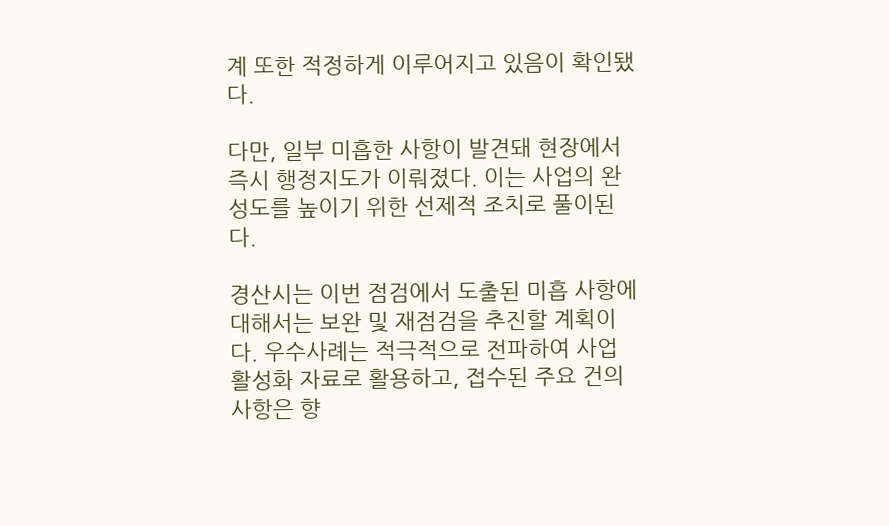계 또한 적정하게 이루어지고 있음이 확인됐다.

다만, 일부 미흡한 사항이 발견돼 현장에서 즉시 행정지도가 이뤄졌다. 이는 사업의 완성도를 높이기 위한 선제적 조치로 풀이된다.

경산시는 이번 점검에서 도출된 미흡 사항에 대해서는 보완 및 재점검을 추진할 계획이다. 우수사례는 적극적으로 전파하여 사업 활성화 자료로 활용하고, 접수된 주요 건의 사항은 향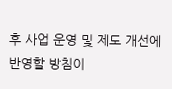후 사업 운영 및 제도 개선에 반영할 방침이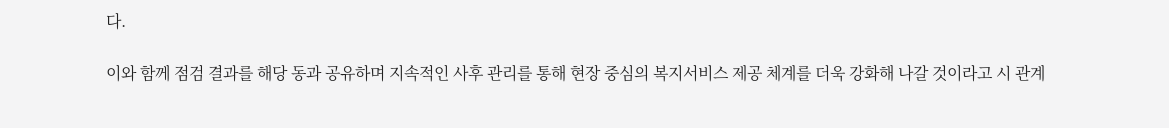다.

이와 함께 점검 결과를 해당 동과 공유하며 지속적인 사후 관리를 통해 현장 중심의 복지서비스 제공 체계를 더욱 강화해 나갈 것이라고 시 관계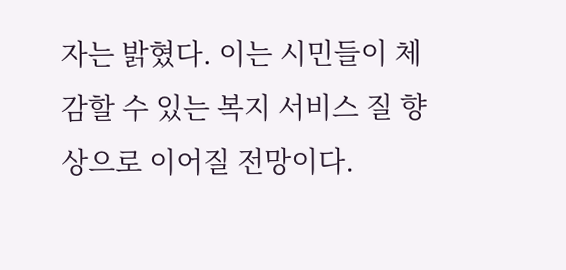자는 밝혔다. 이는 시민들이 체감할 수 있는 복지 서비스 질 향상으로 이어질 전망이다.